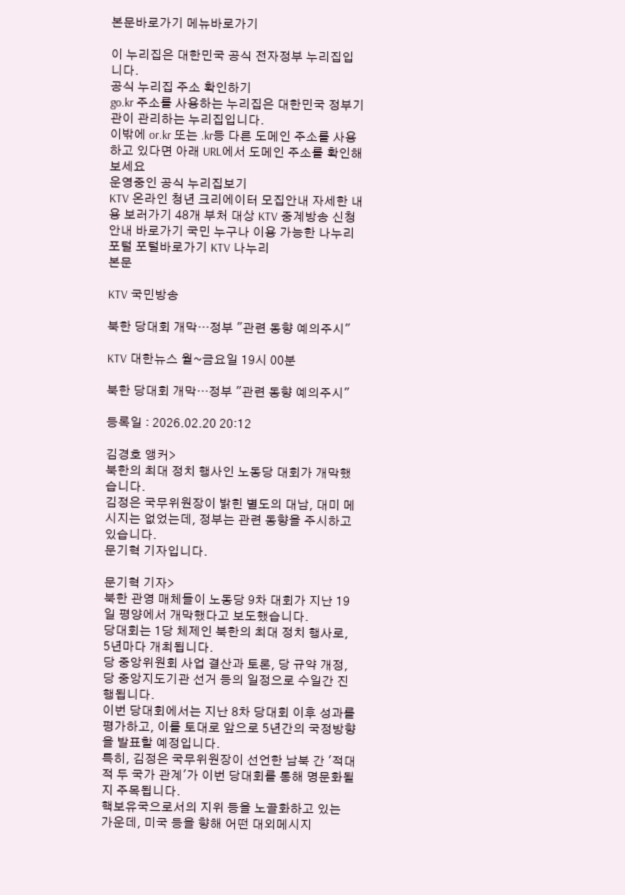본문바로가기 메뉴바로가기

이 누리집은 대한민국 공식 전자정부 누리집입니다.
공식 누리집 주소 확인하기
go.kr 주소를 사용하는 누리집은 대한민국 정부기관이 관리하는 누리집입니다.
이밖에 or.kr 또는 .kr등 다른 도메인 주소를 사용하고 있다면 아래 URL에서 도메인 주소를 확인해 보세요
운영중인 공식 누리집보기
KTV 온라인 청년 크리에이터 모집안내 자세한 내용 보러가기 48개 부처 대상 KTV 중계방송 신청 안내 바로가기 국민 누구나 이용 가능한 나누리포털 포털바로가기 KTV 나누리
본문

KTV 국민방송

북한 당대회 개막···정부 "관련 동향 예의주시"

KTV 대한뉴스 월~금요일 19시 00분

북한 당대회 개막···정부 "관련 동향 예의주시"

등록일 : 2026.02.20 20:12

김경호 앵커>
북한의 최대 정치 행사인 노동당 대회가 개막했습니다.
김정은 국무위원장이 밝힌 별도의 대남, 대미 메시지는 없었는데, 정부는 관련 동향을 주시하고 있습니다.
문기혁 기자입니다.

문기혁 기자>
북한 관영 매체들이 노동당 9차 대회가 지난 19일 평양에서 개막했다고 보도했습니다.
당대회는 1당 체제인 북한의 최대 정치 행사로, 5년마다 개최됩니다.
당 중앙위원회 사업 결산과 토론, 당 규약 개정, 당 중앙지도기관 선거 등의 일정으로 수일간 진행됩니다.
이번 당대회에서는 지난 8차 당대회 이후 성과를 평가하고, 이를 토대로 앞으로 5년간의 국정방향을 발표할 예정입니다.
특히, 김정은 국무위원장이 선언한 남북 간 '적대적 두 국가 관계'가 이번 당대회를 통해 명문화될지 주목됩니다.
핵보유국으로서의 지위 등을 노골화하고 있는 가운데, 미국 등을 향해 어떤 대외메시지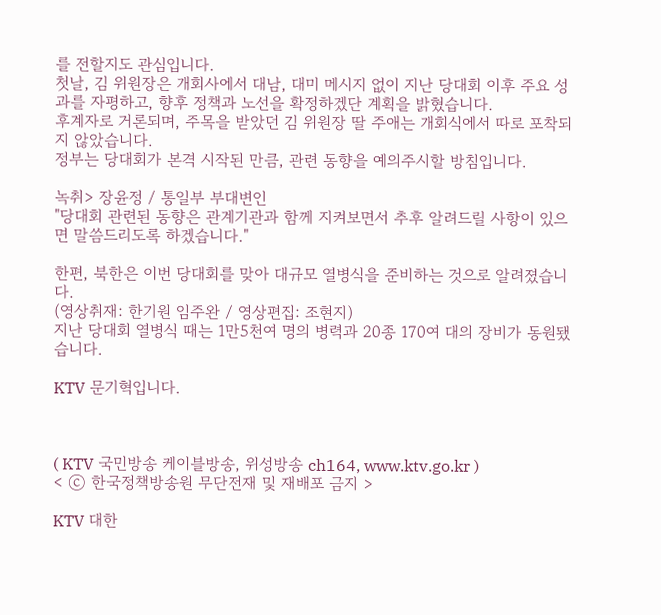를 전할지도 관심입니다.
첫날, 김 위원장은 개회사에서 대남, 대미 메시지 없이 지난 당대회 이후 주요 성과를 자평하고, 향후 정책과 노선을 확정하겠단 계획을 밝혔습니다.
후계자로 거론되며, 주목을 받았던 김 위원장 딸 주애는 개회식에서 따로 포착되지 않았습니다.
정부는 당대회가 본격 시작된 만큼, 관련 동향을 예의주시할 방침입니다.

녹취> 장윤정 / 통일부 부대변인
"당대회 관련된 동향은 관계기관과 함께 지켜보면서 추후 알려드릴 사항이 있으면 말씀드리도록 하겠습니다."

한편, 북한은 이번 당대회를 맞아 대규모 열병식을 준비하는 것으로 알려졌습니다.
(영상취재: 한기원 임주완 / 영상편집: 조현지)
지난 당대회 열병식 때는 1만5천여 명의 병력과 20종 170여 대의 장비가 동원됐습니다.

KTV 문기혁입니다.



( KTV 국민방송 케이블방송, 위성방송 ch164, www.ktv.go.kr )
< ⓒ 한국정책방송원 무단전재 및 재배포 금지 >

KTV 대한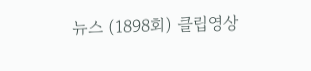뉴스 (1898회) 클립영상